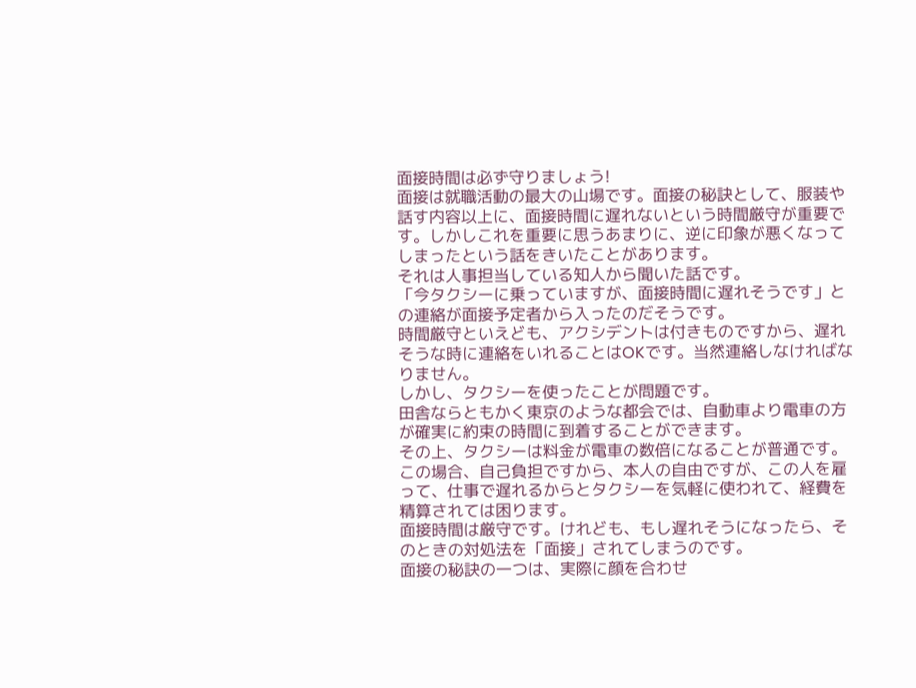面接時間は必ず守りましょう!
面接は就職活動の最大の山場です。面接の秘訣として、服装や話す内容以上に、面接時間に遅れないという時間厳守が重要です。しかしこれを重要に思うあまりに、逆に印象が悪くなってしまったという話をきいたことがあります。
それは人事担当している知人から聞いた話です。
「今タクシーに乗っていますが、面接時間に遅れそうです」との連絡が面接予定者から入ったのだそうです。
時間厳守といえども、アクシデントは付きものですから、遅れそうな時に連絡をいれることはOKです。当然連絡しなければなりません。
しかし、タクシーを使ったことが問題です。
田舎ならともかく東京のような都会では、自動車より電車の方が確実に約束の時間に到着することができます。
その上、タクシーは料金が電車の数倍になることが普通です。
この場合、自己負担ですから、本人の自由ですが、この人を雇って、仕事で遅れるからとタクシーを気軽に使われて、経費を精算されては困ります。
面接時間は厳守です。けれども、もし遅れそうになったら、そのときの対処法を「面接」されてしまうのです。
面接の秘訣の一つは、実際に顔を合わせ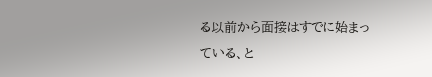る以前から面接はすでに始まっている、と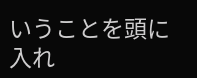いうことを頭に入れ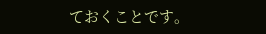ておくことです。